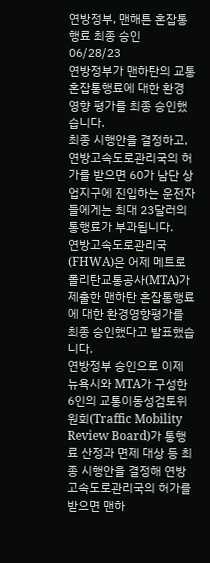연방정부, 맨해튼 혼잡통행료 최종 승인
06/28/23
연방정부가 맨하탄의 교통혼잡통행료에 대한 환경 영향 평가를 최종 승인했습니다.
최종 시행안을 결정하고, 연방고속도로관리국의 허가를 받으면 60가 남단 상업지구에 진입하는 운전자들에게는 최대 23달러의 통행료가 부과됩니다.
연방고속도로관리국(FHWA)은 어제 메트로폴리탄교통공사(MTA)가 제출한 맨하탄 혼잡통행료에 대한 환경영향평가를 최종 승인했다고 발표했습니다.
연방정부 승인으로 이제 뉴욕시와 MTA가 구성한 6인의 교통이동성검토위원회(Traffic Mobility Review Board)가 통행료 산정과 면제 대상 등 최종 시행안을 결정해 연방고속도로관리국의 허가를 받으면 맨하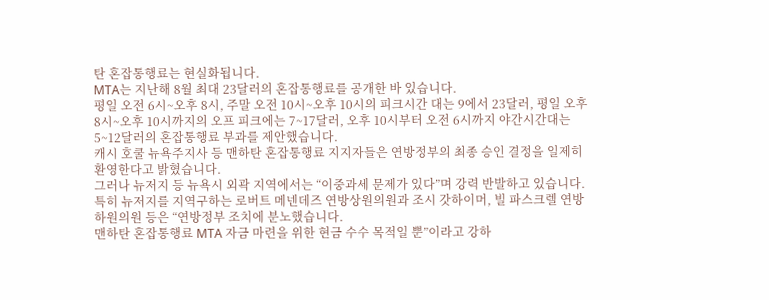탄 혼잡통행료는 현실화됩니다.
MTA는 지난해 8월 최대 23달러의 혼잡통행료를 공개한 바 있습니다.
평일 오전 6시~오후 8시, 주말 오전 10시~오후 10시의 피크시간 대는 9에서 23달러, 평일 오후 8시~오후 10시까지의 오프 피크에는 7~17달러, 오후 10시부터 오전 6시까지 야간시간대는 5~12달러의 혼잡통행료 부과를 제안했습니다.
캐시 호쿨 뉴욕주지사 등 맨하탄 혼잡통행료 지지자들은 연방정부의 최종 승인 결정을 일제히 환영한다고 밝혔습니다.
그러나 뉴저지 등 뉴욕시 외곽 지역에서는 “이중과세 문제가 있다”며 강력 반발하고 있습니다.
특히 뉴저지를 지역구하는 로버트 메넨데즈 연방상원의원과 조시 갓하이머, 빌 파스크렐 연방하원의원 등은 “연방정부 조치에 분노했습니다.
맨하탄 혼잡통행료 MTA 자금 마련을 위한 현금 수수 목적일 뿐”이라고 강하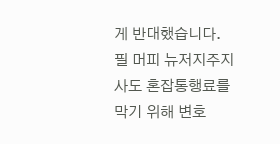게 반대했습니다.
필 머피 뉴저지주지사도 혼잡통행료를 막기 위해 변호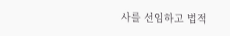사를 선임하고 법적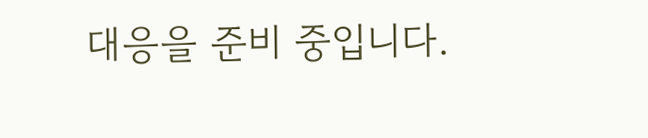대응을 준비 중입니다.